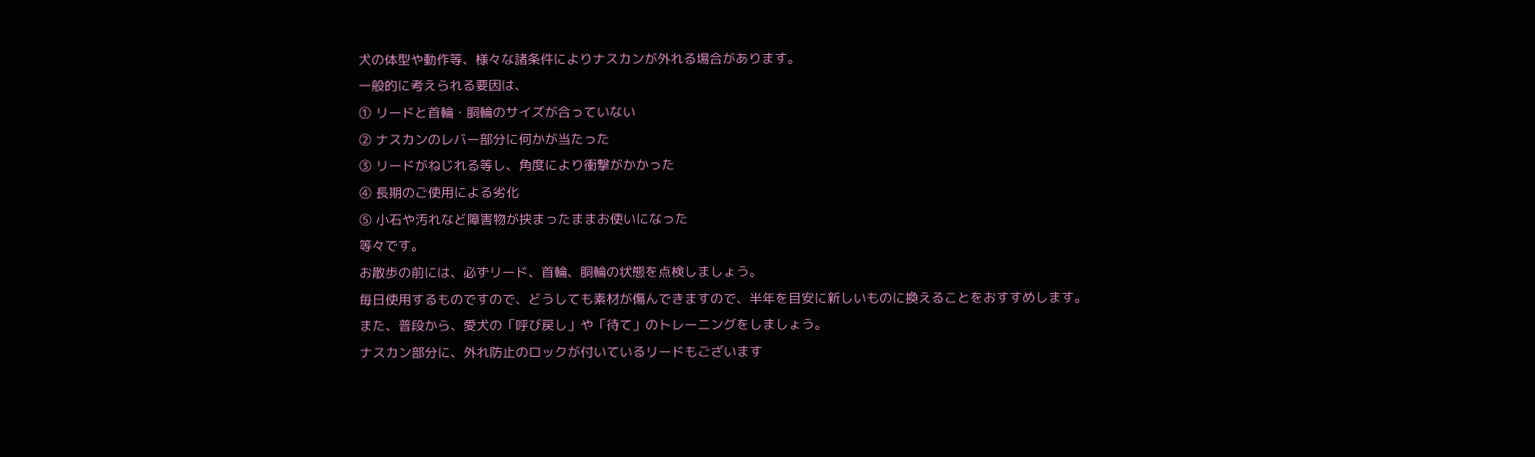犬の体型や動作等、様々な諸条件によりナスカンが外れる場合があります。
一般的に考えられる要因は、
① リードと首輪・胴輪のサイズが合っていない
② ナスカンのレバー部分に何かが当たった
③ リードがねじれる等し、角度により衝撃がかかった
④ 長期のご使用による劣化
⑤ 小石や汚れなど障害物が挟まったままお使いになった
等々です。
お散歩の前には、必ずリード、首輪、胴輪の状態を点検しましょう。
毎日使用するものですので、どうしても素材が傷んできますので、半年を目安に新しいものに換えることをおすすめします。
また、普段から、愛犬の「呼び戻し」や「待て」のトレーニングをしましょう。
ナスカン部分に、外れ防止のロックが付いているリードもございます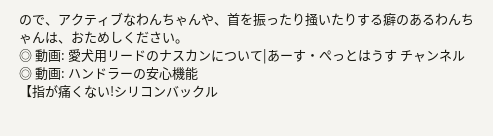ので、アクティブなわんちゃんや、首を振ったり掻いたりする癖のあるわんちゃんは、おためしください。
◎ 動画: 愛犬用リードのナスカンについて|あーす・ぺっとはうす チャンネル
◎ 動画: ハンドラーの安心機能
【指が痛くない!シリコンバックル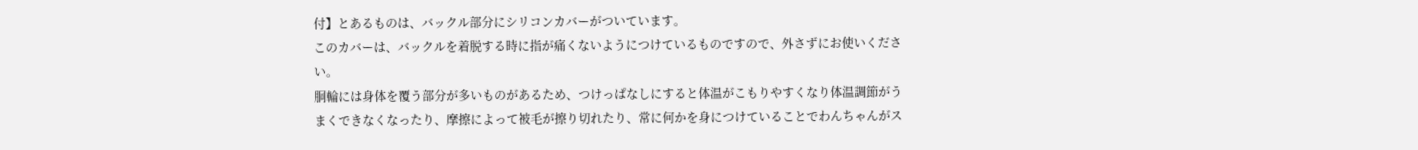付】とあるものは、バックル部分にシリコンカバーがついています。
このカバーは、バックルを着脱する時に指が痛くないようにつけているものですので、外さずにお使いください。
胴輪には身体を覆う部分が多いものがあるため、つけっぱなしにすると体温がこもりやすくなり体温調節がうまくできなくなったり、摩擦によって被毛が擦り切れたり、常に何かを身につけていることでわんちゃんがス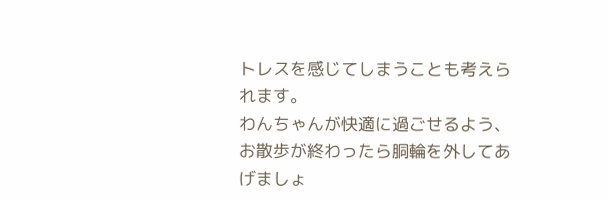トレスを感じてしまうことも考えられます。
わんちゃんが快適に過ごせるよう、お散歩が終わったら胴輪を外してあげましょ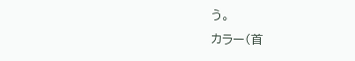う。
カラー(首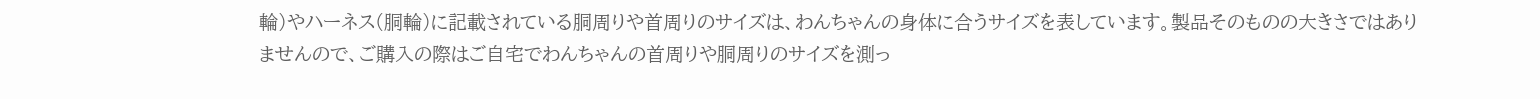輪)やハーネス(胴輪)に記載されている胴周りや首周りのサイズは、わんちゃんの身体に合うサイズを表しています。製品そのものの大きさではありませんので、ご購入の際はご自宅でわんちゃんの首周りや胴周りのサイズを測っ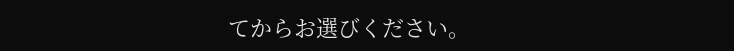てからお選びください。